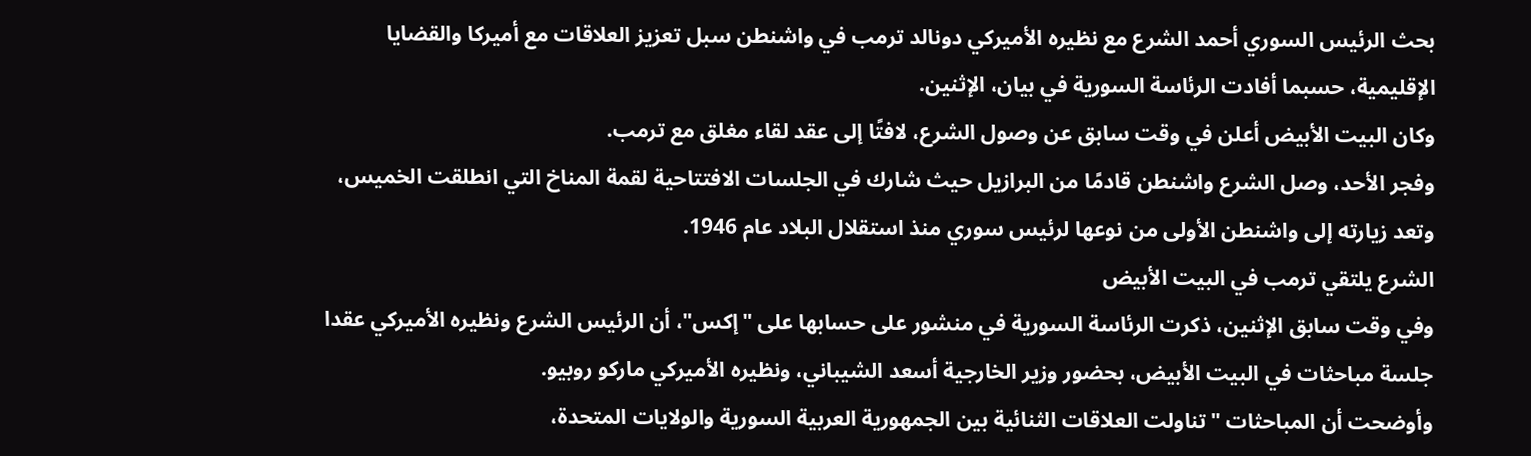بحث الرئيس السوري أحمد الشرع مع نظيره الأميركي دونالد ترمب في واشنطن سبل تعزيز العلاقات مع أميركا والقضايا الإقليمية، حسبما أفادت الرئاسة السورية في بيان، الإثنين.
وكان البيت الأبيض أعلن في وقت سابق عن وصول الشرع، لافتًا إلى عقد لقاء مغلق مع ترمب.
وفجر الأحد، وصل الشرع واشنطن قادمًا من البرازيل حيث شارك في الجلسات الافتتاحية لقمة المناخ التي انطلقت الخميس، وتعد زيارته إلى واشنطن الأولى من نوعها لرئيس سوري منذ استقلال البلاد عام 1946.
الشرع يلتقي ترمب في البيت الأبيض
وفي وقت سابق الإثنين، ذكرت الرئاسة السورية في منشور على حسابها على "إكس"، أن الرئيس الشرع ونظيره الأميركي عقدا جلسة مباحثات في البيت الأبيض، بحضور وزير الخارجية أسعد الشيباني، ونظيره الأميركي ماركو روبيو.
وأوضحت أن المباحثات "تناولت العلاقات الثنائية بين الجمهورية العربية السورية والولايات المتحدة،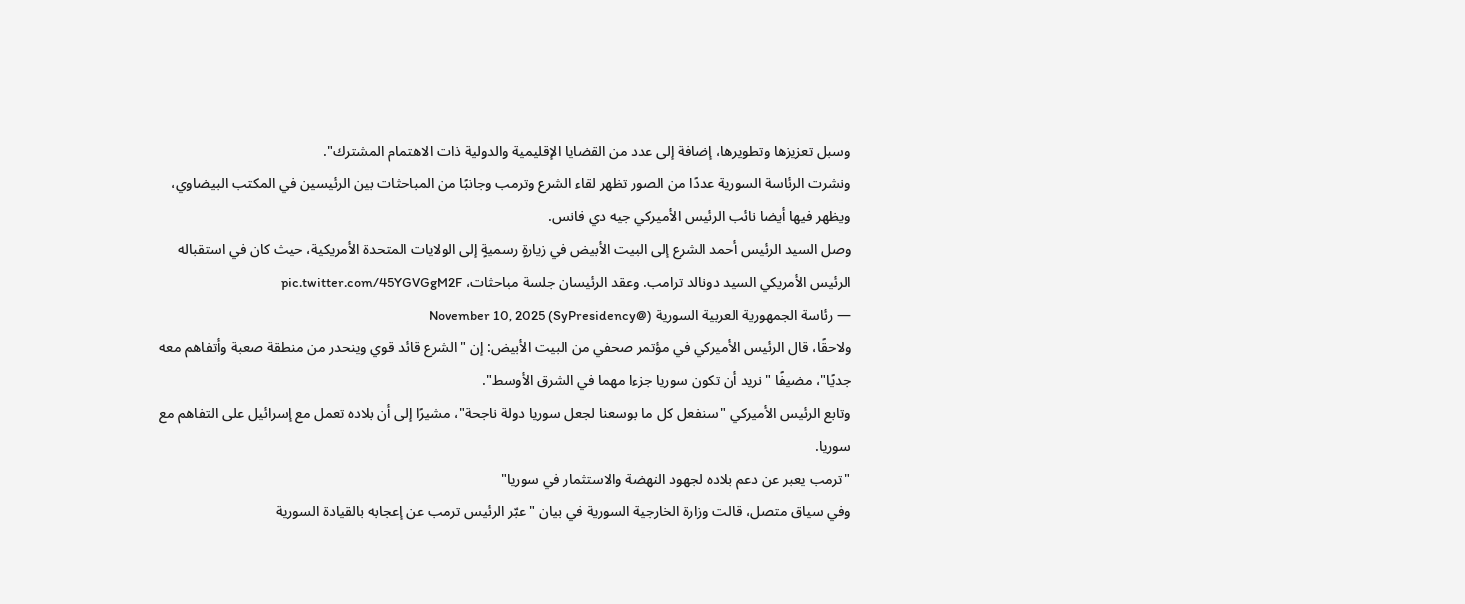وسبل تعزيزها وتطويرها، إضافة إلى عدد من القضايا الإقليمية والدولية ذات الاهتمام المشترك".
ونشرت الرئاسة السورية عددًا من الصور تظهر لقاء الشرع وترمب وجانبًا من المباحثات بين الرئيسين في المكتب البيضاوي، ويظهر فيها أيضا نائب الرئيس الأميركي جيه دي فانس.
وصل السيد الرئيس أحمد الشرع إلى البيت الأبيض في زيارةٍ رسميةٍ إلى الولايات المتحدة الأمريكية، حيث كان في استقباله الرئيس الأمريكي السيد دونالد ترامب. وعقد الرئيسان جلسة مباحثات، pic.twitter.com/45YGVGgM2F
— رئاسة الجمهورية العربية السورية (@SyPresidency) November 10, 2025
ولاحقًا، قال الرئيس الأميركي في مؤتمر صحفي من البيت الأبيض: إن "الشرع قائد قوي وينحدر من منطقة صعبة وأتفاهم معه جديًا"، مضيفًا "نريد أن تكون سوريا جزءا مهما في الشرق الأوسط".
وتابع الرئيس الأميركي "سنفعل كل ما بوسعنا لجعل سوريا دولة ناجحة"، مشيرًا إلى أن بلاده تعمل مع إسرائيل على التفاهم مع سوريا.
"ترمب يعبر عن دعم بلاده لجهود النهضة والاستثمار في سوريا"
وفي سياق متصل، قالت وزارة الخارجية السورية في بيان "عبّر الرئيس ترمب عن إعجابه بالقيادة السورية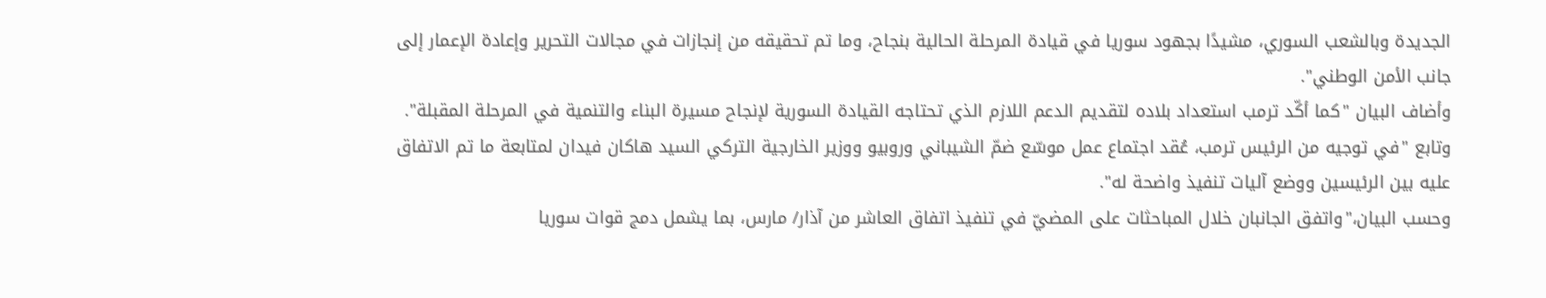الجديدة وبالشعب السوري، مشيدًا بجهود سوريا في قيادة المرحلة الحالية بنجاح، وما تم تحقيقه من إنجازات في مجالات التحرير وإعادة الإعمار إلى جانب الأمن الوطني".
وأضاف البيان "كما أكّد ترمب استعداد بلاده لتقديم الدعم اللازم الذي تحتاجه القيادة السورية لإنجاح مسيرة البناء والتنمية في المرحلة المقبلة".
وتابع "في توجيه من الرئيس ترمب، عُقد اجتماع عمل موسّع ضمّ الشيباني وروبيو ووزير الخارجية التركي السيد هاكان فيدان لمتابعة ما تم الاتفاق عليه بين الرئيسين ووضع آليات تنفيذ واضحة له".
وحسب البيان،"واتفق الجانبان خلال المباحثات على المضيّ في تنفيذ اتفاق العاشر من آذار/ مارس، بما يشمل دمج قوات سوريا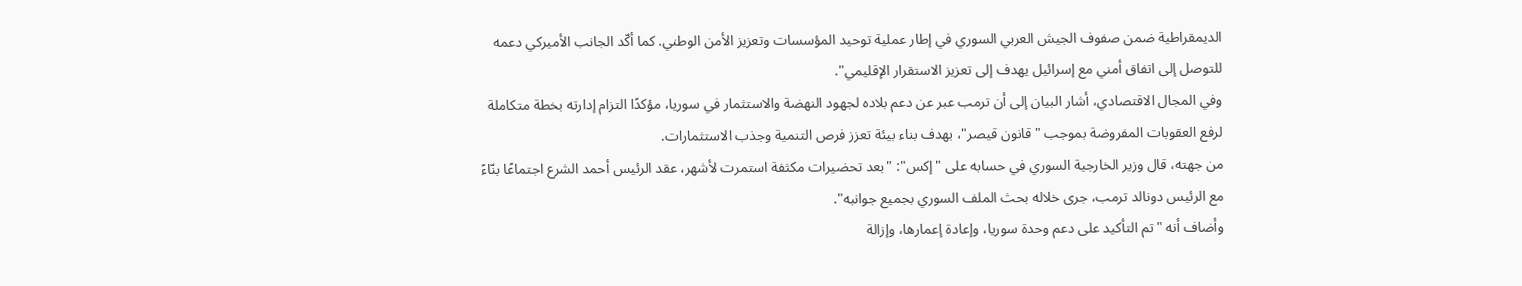الديمقراطية ضمن صفوف الجيش العربي السوري في إطار عملية توحيد المؤسسات وتعزيز الأمن الوطني. كما أكّد الجانب الأميركي دعمه للتوصل إلى اتفاق أمني مع إسرائيل يهدف إلى تعزيز الاستقرار الإقليمي".
وفي المجال الاقتصادي، أشار البيان إلى أن ترمب عبر عن دعم بلاده لجهود النهضة والاستثمار في سوريا، مؤكدًا التزام إدارته بخطة متكاملة لرفع العقوبات المفروضة بموجب "قانون قيصر"، بهدف بناء بيئة تعزز فرص التنمية وجذب الاستثمارات.
من جهته، قال وزير الخارجية السوري في حسابه على "إكس": "بعد تحضيرات مكثفة استمرت لأشهر، عقد الرئيس أحمد الشرع اجتماعًا بنّاءً مع الرئيس دونالد ترمب، جرى خلاله بحث الملف السوري بجميع جوانبه".
وأضاف أنه "تم التأكيد على دعم وحدة سوريا، وإعادة إعمارها، وإزالة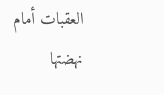العقبات أمام نهضتها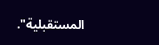المستقبلية".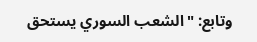وتابع: "الشعب السوري يستحق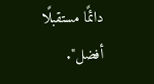دائمًا مستقبلًا أفضل".